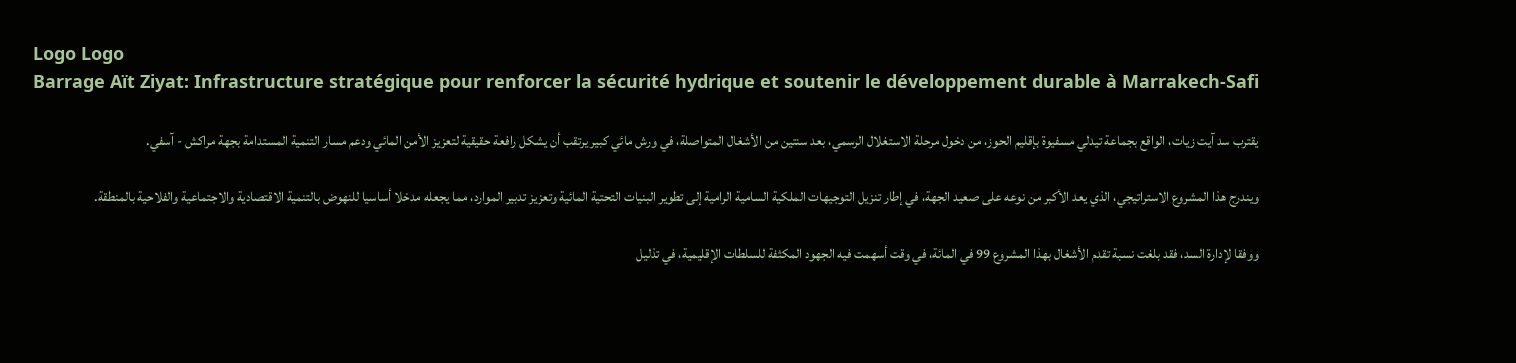Logo Logo
Barrage Aït Ziyat: Infrastructure stratégique pour renforcer la sécurité hydrique et soutenir le développement durable à Marrakech-Safi

يقترب سد آيت زيات، الواقع بجماعة تيدلي مسفيوة بإقليم الحوز، من دخول مرحلة الاستغلال الرسمي، بعد سنتين من الأشغال المتواصلة، في ورش مائي كبير يرتقب أن يشكل رافعة حقيقية لتعزيز الأمن المائي ودعم مسار التنمية المستدامة بجهة مراكش - آسفي.

ويندرج هذا المشروع الاستراتيجي، الذي يعد الأكبر من نوعه على صعيد الجهة، في إطار تنزيل التوجيهات الملكية السامية الرامية إلى تطوير البنيات التحتية المائية وتعزيز تدبير الموارد، مما يجعله مدخلا أساسيا للنهوض بالتنمية الاقتصادية والاجتماعية والفلاحية بالمنطقة.

ووفقا لإدارة السد، فقد بلغت نسبة تقدم الأشغال بهذا المشروع 99 في المائة، في وقت أسهمت فيه الجهود المكثفة للسلطات الإقليمية، في تذليل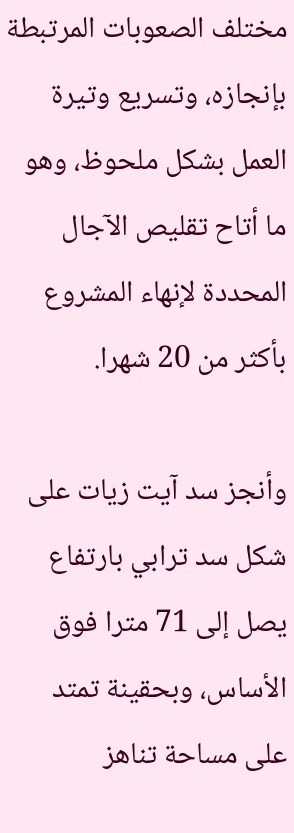مختلف الصعوبات المرتبطة بإنجازه، وتسريع وتيرة العمل بشكل ملحوظ، وهو ما أتاح تقليص الآجال المحددة لإنهاء المشروع بأكثر من 20 شهرا.

وأنجز سد آيت زيات على شكل سد ترابي بارتفاع يصل إلى 71 مترا فوق الأساس، وبحقينة تمتد على مساحة تناهز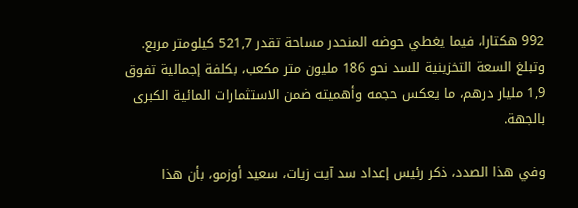992 هكتارا، فيما يغطي حوضه المنحدر مساحة تقدر 521,7 كيلومتر مربع. وتبلغ السعة التخزينية للسد نحو 186 مليون متر مكعب، بكلفة إجمالية تفوق 1,9 مليار درهم، ما يعكس حجمه وأهميته ضمن الاستثمارات المائية الكبرى بالجهة.

وفي هذا الصدد، ذكر رئيس إعداد سد آيت زيات، سعيد أوزمو، بأن هذا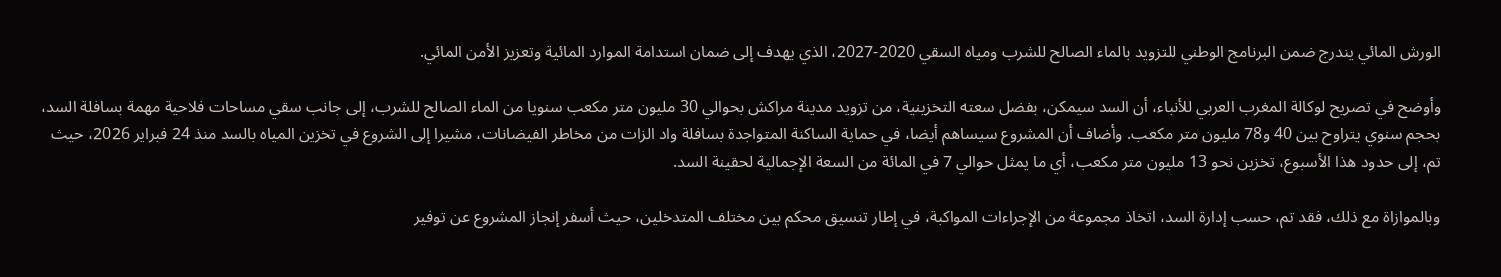الورش المائي يندرج ضمن البرنامج الوطني للتزويد بالماء الصالح للشرب ومياه السقي 2020-2027، الذي يهدف إلى ضمان استدامة الموارد المائية وتعزيز الأمن المائي.

وأوضح في تصريح لوكالة المغرب العربي للأنباء، أن السد سيمكن، بفضل سعته التخزينية، من تزويد مدينة مراكش بحوالي 30 مليون متر مكعب سنويا من الماء الصالح للشرب، إلى جانب سقي مساحات فلاحية مهمة بسافلة السد، بحجم سنوي يتراوح بين 40 و78 مليون متر مكعب. وأضاف أن المشروع سيساهم أيضا، في حماية الساكنة المتواجدة بسافلة واد الزات من مخاطر الفيضانات، مشيرا إلى الشروع في تخزين المياه بالسد منذ 24 فبراير 2026، حيث تم، إلى حدود هذا الأسبوع، تخزين نحو 13 مليون متر مكعب، أي ما يمثل حوالي 7 في المائة من السعة الإجمالية لحقينة السد.

وبالموازاة مع ذلك، فقد تم، حسب إدارة السد، اتخاذ مجموعة من الإجراءات المواكبة، في إطار تنسيق محكم بين مختلف المتدخلين، حيث أسفر إنجاز المشروع عن توفير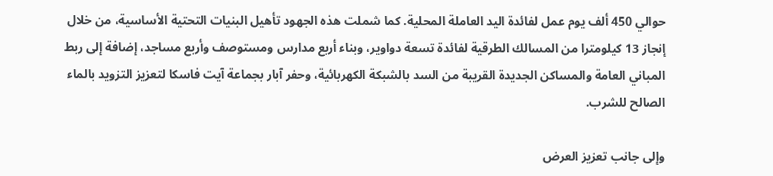حوالي 450 ألف يوم عمل لفائدة اليد العاملة المحلية. كما شملت هذه الجهود تأهيل البنيات التحتية الأساسية، من خلال إنجاز 13 كيلومترا من المسالك الطرقية لفائدة تسعة دواوير، وبناء أربع مدارس ومستوصف وأربع مساجد، إضافة إلى ربط المباني العامة والمساكن الجديدة القريبة من السد بالشبكة الكهربائية، وحفر آبار بجماعة آيت فاسكا لتعزيز التزويد بالماء الصالح للشرب.

وإلى جانب تعزيز العرض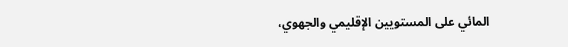المائي على المستويين الإقليمي والجهوي،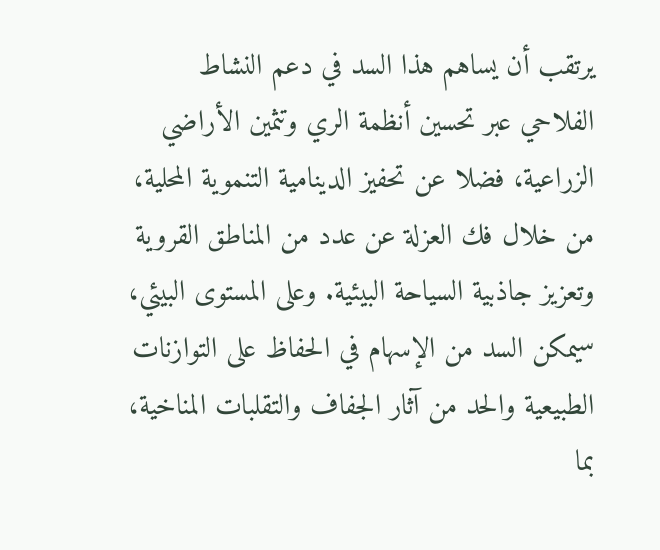يرتقب أن يساهم هذا السد في دعم النشاط الفلاحي عبر تحسين أنظمة الري وتثمين الأراضي الزراعية، فضلا عن تحفيز الدينامية التنموية المحلية، من خلال فك العزلة عن عدد من المناطق القروية وتعزيز جاذبية السياحة البيئية. وعلى المستوى البيئي، سيمكن السد من الإسهام في الحفاظ على التوازنات الطبيعية والحد من آثار الجفاف والتقلبات المناخية، بما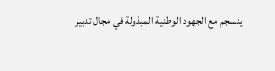ينسجم مع الجهود الوطنية المبذولة في مجال تدبير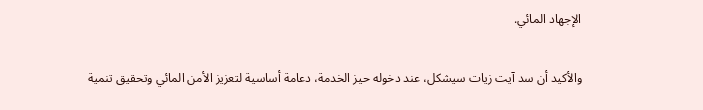الإجهاد المائي.

والأكيد أن سد آيت زيات سيشكل، عند دخوله حيز الخدمة، دعامة أساسية لتعزيز الأمن المائي وتحقيق تنمية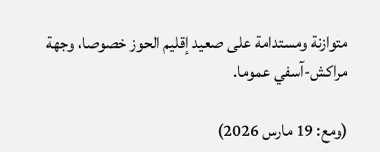متوازنة ومستدامة على صعيد إقليم الحوز خصوصا، وجهة مراكش-آسفي عموما.

(ومع: 19 مارس 2026)